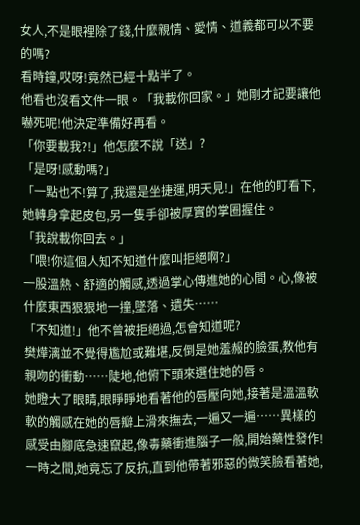女人,不是眼裡除了錢,什麼親情、愛情、道義都可以不要的嗎?
看時鐘,哎呀!竟然已經十點半了。
他看也沒看文件一眼。「我載你回家。」她剛才記要讓他嚇死呢!他決定準備好再看。
「你要載我?!」他怎麼不說「送」?
「是呀!感動嗎?」
「一點也不!算了,我還是坐捷運,明天見!」在他的盯看下,她轉身拿起皮包,另一隻手卻被厚實的掌圈握住。
「我說載你回去。」
「喂!你這個人知不知道什麼叫拒絕啊?」
一股溫熱、舒適的觸感,透過掌心傳進她的心間。心,像被什麼東西狠狠地一撞,墜落、遺失……
「不知道!」他不曾被拒絕過,怎會知道呢?
樊燁漓並不覺得尷尬或難堪,反倒是她羞赧的臉蛋,教他有親吻的衝動……陡地,他俯下頭來選住她的唇。
她瞪大了眼睛,眼睜睜地看著他的唇壓向她,接著是溫溫軟軟的觸感在她的唇瓣上滑來撫去,一遍又一遍……異樣的感受由腳底急速竄起,像毒藥衝進腦子一般,開始藥性發作!
一時之間,她竟忘了反抗,直到他帶著邪惡的微笑臉看著她,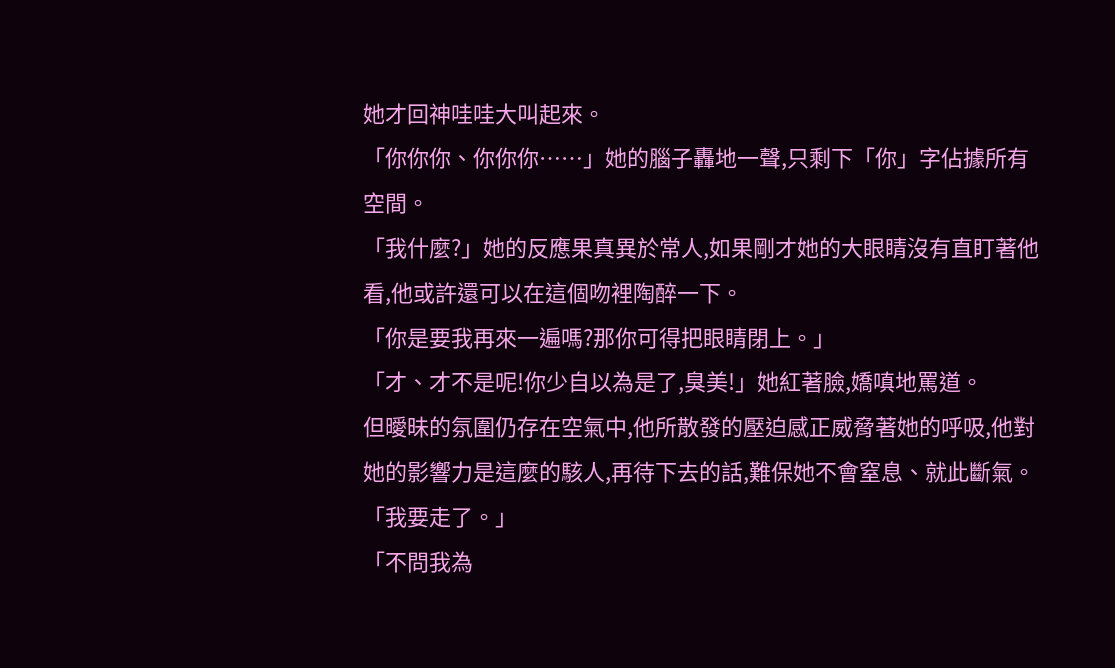她才回神哇哇大叫起來。
「你你你、你你你……」她的腦子轟地一聲,只剩下「你」字佔據所有空間。
「我什麼?」她的反應果真異於常人,如果剛才她的大眼睛沒有直盯著他看,他或許還可以在這個吻裡陶醉一下。
「你是要我再來一遍嗎?那你可得把眼睛閉上。」
「才、才不是呢!你少自以為是了,臭美!」她紅著臉,嬌嗔地罵道。
但曖昧的氛圍仍存在空氣中,他所散發的壓迫感正威脅著她的呼吸,他對她的影響力是這麼的駭人,再待下去的話,難保她不會窒息、就此斷氣。
「我要走了。」
「不問我為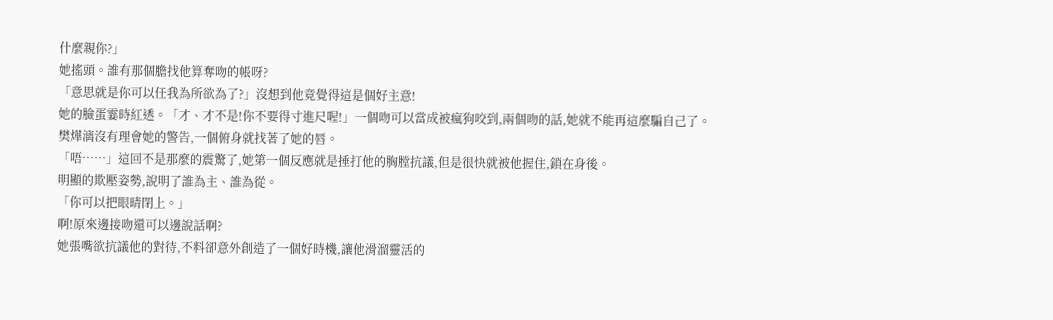什麼親你?」
她搖頭。誰有那個膽找他算奪吻的帳呀?
「意思就是你可以任我為所欲為了?」沒想到他竟覺得這是個好主意!
她的臉蛋霎時紅透。「才、才不是!你不要得寸進尺喔!」一個吻可以當成被瘋狗咬到,兩個吻的話,她就不能再這麼騙自己了。
樊燁漓沒有理會她的警告,一個俯身就找著了她的唇。
「唔……」這回不是那麼的震驚了,她第一個反應就是捶打他的胸膛抗議,但是很快就被他握住,鎖在身後。
明顯的欺壓姿勢,說明了誰為主、誰為從。
「你可以把眼晴閉上。」
啊!原來邊接吻還可以邊說話啊?
她張嘴欲抗議他的對待,不料卻意外創造了一個好時機,讓他滑溜靈活的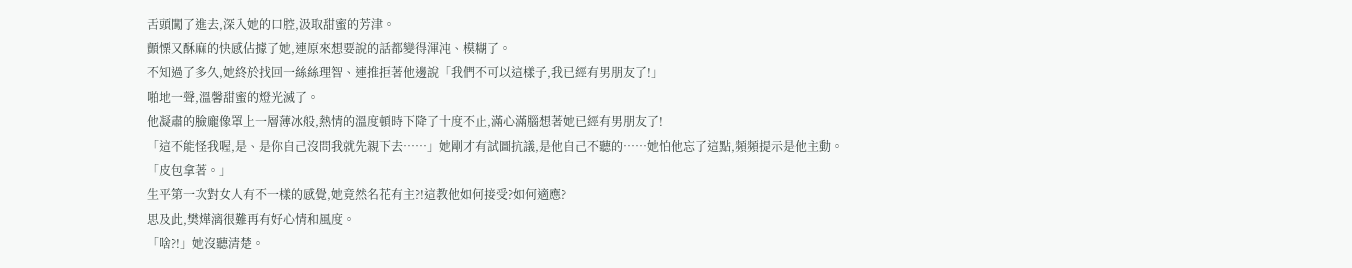舌頭闖了進去,深入她的口腔,汲取甜蜜的芳津。
顫慄又酥麻的快感佔據了她,連原來想要說的話都變得渾沌、模糊了。
不知過了多久,她終於找回一絲絲理智、連推拒著他邊說「我們不可以這樣子,我已經有男朋友了!」
啪地一聲,溫馨甜蜜的燈光滅了。
他凝肅的臉龐像罩上一層薄冰般,熱情的溫度頓時下降了十度不止,滿心滿腦想著她已經有男朋友了!
「這不能怪我喔,是、是你自己沒問我就先親下去……」她剛才有試圖抗議,是他自己不聽的……她怕他忘了這點,頻頻提示是他主動。
「皮包拿著。」
生平第一次對女人有不一樣的感覺,她竟然名花有主?!這教他如何接受?如何適應?
思及此,樊燁漓很難再有好心情和風度。
「啥?!」她沒聽清楚。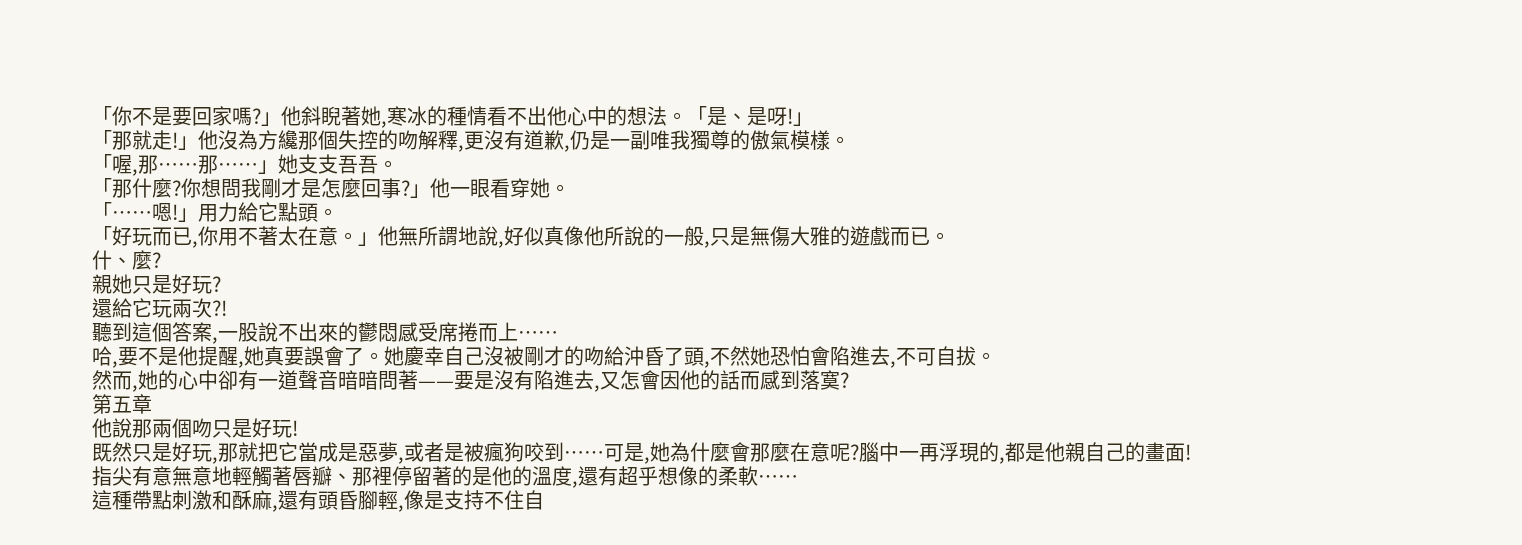「你不是要回家嗎?」他斜睨著她,寒冰的種情看不出他心中的想法。「是、是呀!」
「那就走!」他沒為方纔那個失控的吻解釋,更沒有道歉,仍是一副唯我獨尊的傲氣模樣。
「喔,那……那……」她支支吾吾。
「那什麼?你想問我剛才是怎麼回事?」他一眼看穿她。
「……嗯!」用力給它點頭。
「好玩而已,你用不著太在意。」他無所謂地說,好似真像他所說的一般,只是無傷大雅的遊戲而已。
什、麼?
親她只是好玩?
還給它玩兩次?!
聽到這個答案,一股說不出來的鬱悶感受席捲而上……
哈,要不是他提醒,她真要誤會了。她慶幸自己沒被剛才的吻給沖昏了頭,不然她恐怕會陷進去,不可自拔。
然而,她的心中卻有一道聲音暗暗問著——要是沒有陷進去,又怎會因他的話而感到落寞?
第五章
他說那兩個吻只是好玩!
既然只是好玩,那就把它當成是惡夢,或者是被瘋狗咬到……可是,她為什麼會那麼在意呢?腦中一再浮現的,都是他親自己的畫面!
指尖有意無意地輕觸著唇瓣、那裡停留著的是他的溫度,還有超乎想像的柔軟……
這種帶點刺激和酥麻,還有頭昏腳輕,像是支持不住自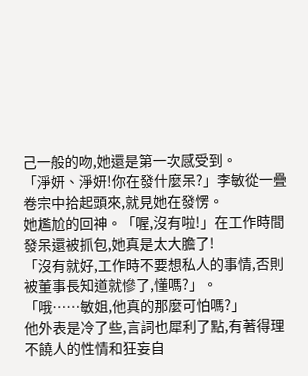己一般的吻,她還是第一次感受到。
「淨妍、淨妍!你在發什麼呆?」李敏從一疊卷宗中拾起頭來,就見她在發愣。
她尷尬的回神。「喔,沒有啦!」在工作時間發呆還被抓包,她真是太大膽了!
「沒有就好,工作時不要想私人的事情,否則被董事長知道就慘了,懂嗎?」。
「哦……敏姐,他真的那麼可怕嗎?」
他外表是冷了些,言詞也犀利了點,有著得理不饒人的性情和狂妄自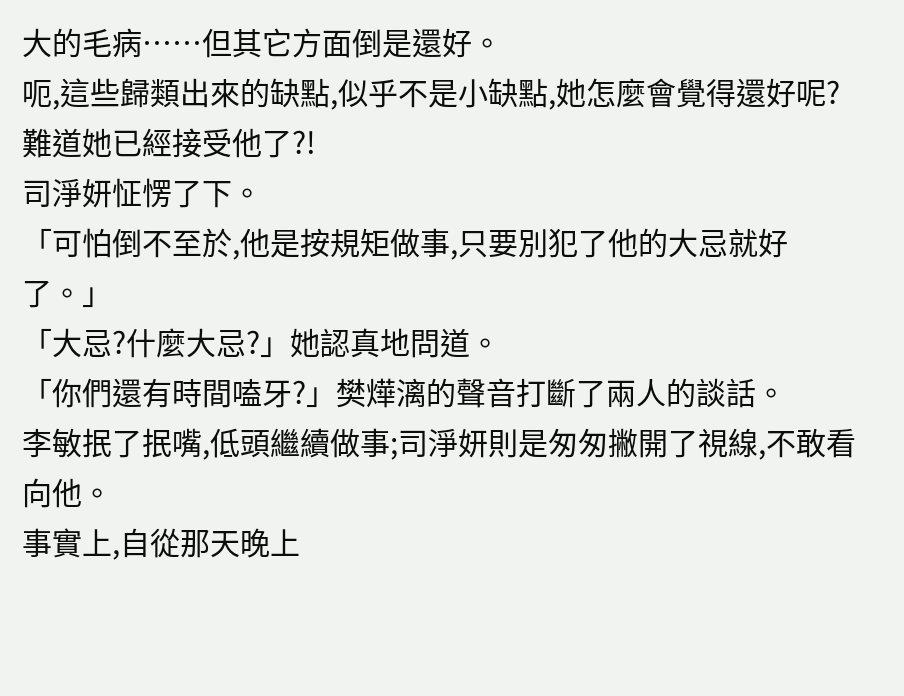大的毛病……但其它方面倒是還好。
呃,這些歸類出來的缺點,似乎不是小缺點,她怎麼會覺得還好呢?難道她已經接受他了?!
司淨妍怔愣了下。
「可怕倒不至於,他是按規矩做事,只要別犯了他的大忌就好了。」
「大忌?什麼大忌?」她認真地問道。
「你們還有時間嗑牙?」樊燁漓的聲音打斷了兩人的談話。
李敏抿了抿嘴,低頭繼續做事;司淨妍則是匆匆撇開了視線,不敢看向他。
事實上,自從那天晚上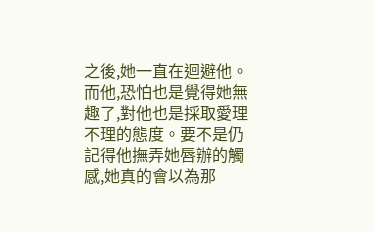之後,她一直在迴避他。
而他,恐怕也是覺得她無趣了,對他也是採取愛理不理的態度。要不是仍記得他撫弄她唇辦的觸感,她真的會以為那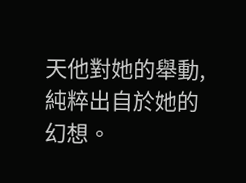天他對她的舉動,純粹出自於她的幻想。